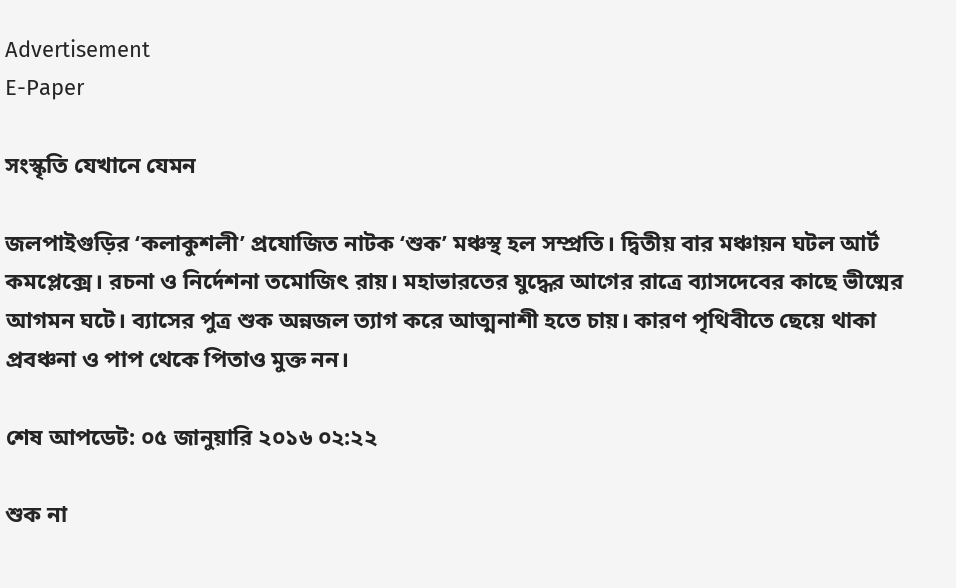Advertisement
E-Paper

সংস্কৃতি যেখানে যেমন

জলপাইগুড়ির ‘কলাকুশলী’ প্রযোজিত নাটক ‘শুক’ মঞ্চস্থ হল সম্প্রতি। দ্বিতীয় বার মঞ্চায়ন ঘটল আর্ট কমপ্লেক্সে। রচনা ও নির্দেশনা তমোজিৎ রায়। মহাভারতের যুদ্ধের আগের রাত্রে ব্যাসদেবের কাছে ভীষ্মের আগমন ঘটে। ব্যাসের পুত্র শুক অন্নজল ত্যাগ করে আত্মনাশী হতে চায়। কারণ পৃথিবীতে ছেয়ে থাকা প্রবঞ্চনা ও পাপ থেকে পিতাও মুক্ত নন।

শেষ আপডেট: ০৫ জানুয়ারি ২০১৬ ০২:২২

শুক না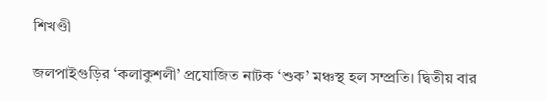শিখণ্ডী

জলপাইগুড়ির ‘কলাকুশলী’ প্রযোজিত নাটক ‘শুক’ মঞ্চস্থ হল সম্প্রতি। দ্বিতীয় বার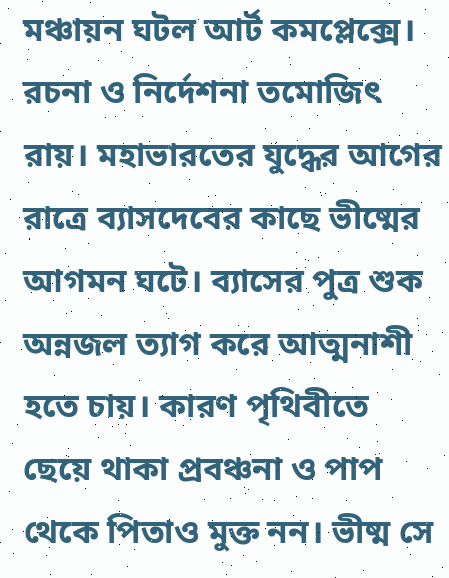মঞ্চায়ন ঘটল আর্ট কমপ্লেক্সে। রচনা ও নির্দেশনা তমোজিৎ রায়। মহাভারতের যুদ্ধের আগের রাত্রে ব্যাসদেবের কাছে ভীষ্মের আগমন ঘটে। ব্যাসের পুত্র শুক অন্নজল ত্যাগ করে আত্মনাশী হতে চায়। কারণ পৃথিবীতে ছেয়ে থাকা প্রবঞ্চনা ও পাপ থেকে পিতাও মুক্ত নন। ভীষ্ম সে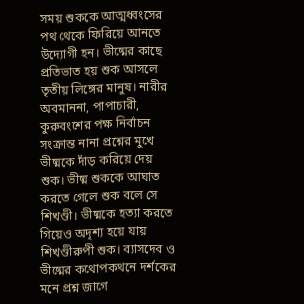সময় শুককে আত্মধ্বংসের পথ থেকে ফিরিয়ে আনতে উদ্যোগী হন। ভীষ্মের কাছে প্রতিভাত হয় শুক আসলে তৃতীয় লিঙ্গের মানুষ। নারীর অবমাননা, পাপাচারী, কুরুবংশের পক্ষ নির্বাচন সংক্রান্ত নানা প্রশ্নের মুখে ভীষ্মকে দাঁড় করিয়ে দেয় শুক। ভীষ্ম শুককে আঘাত করতে গেলে শুক বলে সে শিখণ্ডী। ভীষ্মকে হত্যা করতে গিয়েও অদৃশ্য হয়ে যায় শিখণ্ডীরুপী শুক। ব্যাসদেব ও ভীষ্মের কথোপকথনে দর্শকের মনে প্রশ্ন জাগে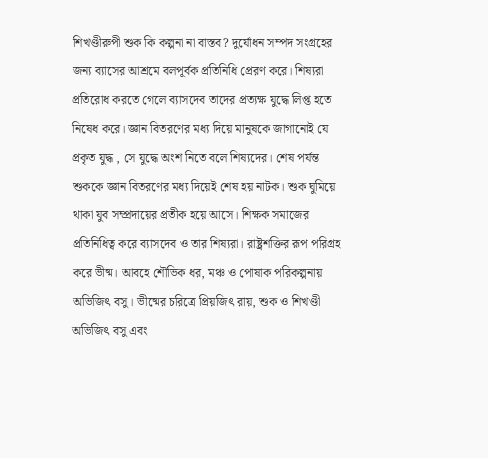শিখণ্ডীরুপী শুক কি কল্পনা না বাস্তব? দুর্যোধন সম্পদ সংগ্রহের জন্য ব্যাসের আশ্রমে বলপূর্বক প্রতিনিধি প্রেরণ করে। শিষ্যরা প্রতিরোধ করতে গেলে ব্যাসদেব তাদের প্রত্যক্ষ যুদ্ধে লিপ্ত হতে নিষেধ করে। জ্ঞান বিতরণের মধ্য দিয়ে মানুষকে জাগানোই যে প্রকৃত যুদ্ধ , সে যুদ্ধে অংশ নিতে বলে শিষ্যদের। শেষ পর্যন্ত শুককে জ্ঞান বিতরণের মধ্য দিয়েই শেষ হয় নাটক। শুক ঘুমিয়ে থাকা যুব সম্প্রদায়ের প্রতীক হয়ে আসে। শিক্ষক সমাজের প্রতিনিধিত্ব করে ব্যাসদেব ও তার শিষ্যরা। রাষ্ট্রশক্তির রূপ পরিগ্রহ করে ভীষ্ম। আবহে শৌভিক ধর, মঞ্চ ও পোষাক পরিকল্পনায় অভিজিৎ বসু। ভীষ্মের চরিত্রে প্রিয়জিৎ রায়, শুক ও শিখণ্ডী অভিজিৎ বসু এবং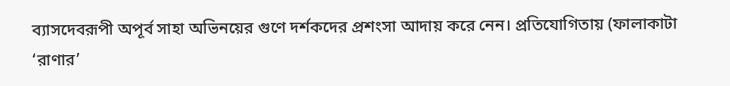ব্যাসদেবরূপী অপূর্ব সাহা অভিনয়ের গুণে দর্শকদের প্রশংসা আদায় করে নেন। প্রতিযোগিতায় (ফালাকাটা ‘রাণার’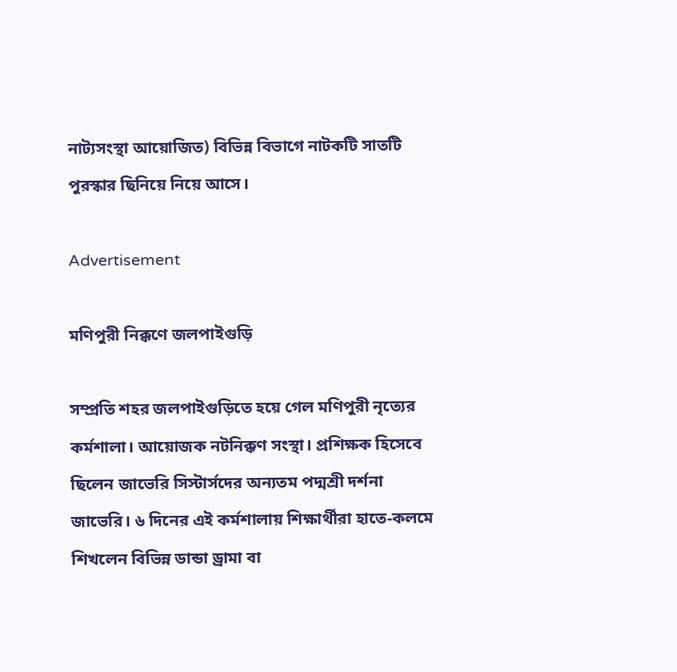নাট্যসংস্থা আয়োজিত) বিভিন্ন বিভাগে নাটকটি সাতটি পুরস্কার ছিনিয়ে নিয়ে আসে।

Advertisement

মণিপুরী নিক্কণে জলপাইগুড়ি

সম্প্রতি শহর জলপাইগুড়িতে হয়ে গেল মণিপুরী নৃত্যের কর্মশালা। আয়োজক নটনিক্কণ সংস্থা। প্রশিক্ষক হিসেবে ছিলেন জাভেরি সিস্টার্সদের অন্যতম পদ্মশ্রী দর্শনা জাভেরি। ৬ দিনের এই কর্মশালায় শিক্ষার্থীরা হাতে-কলমে শিখলেন বিভিন্ন ডান্ডা ড্রামা বা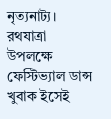নৃত্যনাট্য। রথযাত্রা উপলক্ষে ফেস্টিভ্যাল ডান্স খুবাক ইসেই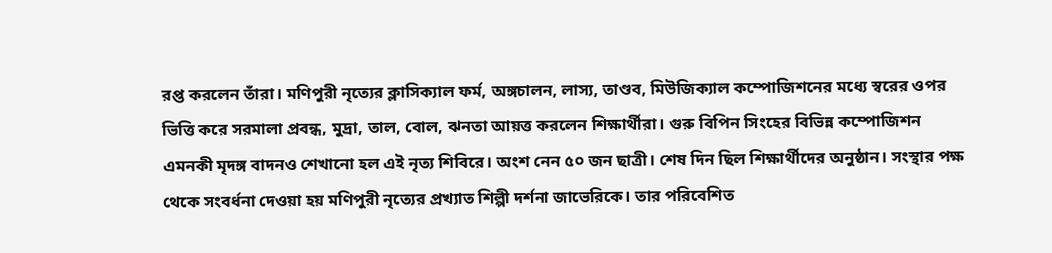রপ্ত করলেন তাঁরা। মণিপুরী নৃত্যের ক্লাসিক্যাল ফর্ম, অঙ্গচালন, লাস্য, তাণ্ডব, মিউজিক্যাল কম্পোজিশনের মধ্যে স্বরের ওপর ভিত্তি করে সরমালা প্রবন্ধ, মুদ্রা, তাল, বোল, ঝনতা আয়ত্ত করলেন শিক্ষার্থীরা। গুরু বিপিন সিংহের বিভিন্ন কম্পোজিশন এমনকী মৃদঙ্গ বাদনও শেখানো হল এই নৃত্য শিবিরে। অংশ নেন ৫০ জন ছাত্রী। শেষ দিন ছিল শিক্ষার্থীদের অনুষ্ঠান। সংস্থার পক্ষ থেকে সংবর্ধনা দেওয়া হয় মণিপুরী নৃত্যের প্রখ্যাত শিল্পী দর্শনা জাভেরিকে। তার পরিবেশিত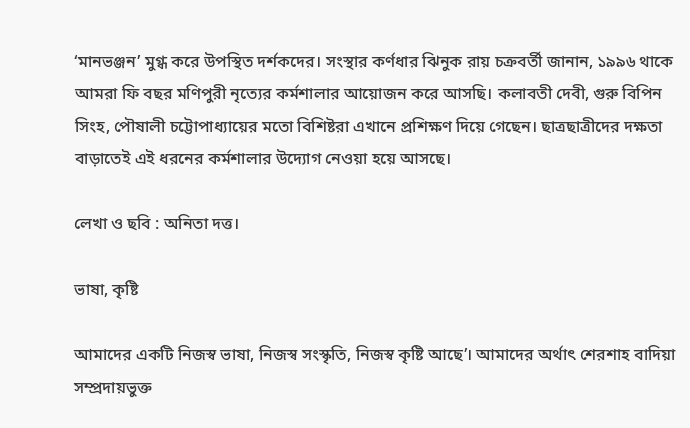‘মানভঞ্জন’ মুগ্ধ করে উপস্থিত দর্শকদের। সংস্থার কর্ণধার ঝিনুক রায় চক্রবর্তী জানান, ১৯৯৬ থাকে আমরা ফি বছর মণিপুরী নৃত্যের কর্মশালার আয়োজন করে আসছি। কলাবতী দেবী, গুরু বিপিন সিংহ, পৌষালী চট্টোপাধ্যায়ের মতো বিশিষ্টরা এখানে প্রশিক্ষণ দিয়ে গেছেন। ছাত্রছাত্রীদের দক্ষতা বাড়াতেই এই ধরনের কর্মশালার উদ্যোগ নেওয়া হয়ে আসছে।

লেখা ও ছবি : অনিতা দত্ত।

ভাষা, কৃষ্টি

আমাদের একটি নিজস্ব ভাষা, নিজস্ব সংস্কৃতি, নিজস্ব কৃষ্টি আছে’। আমাদের অর্থাৎ শেরশাহ বাদিয়া সম্প্রদায়ভুক্ত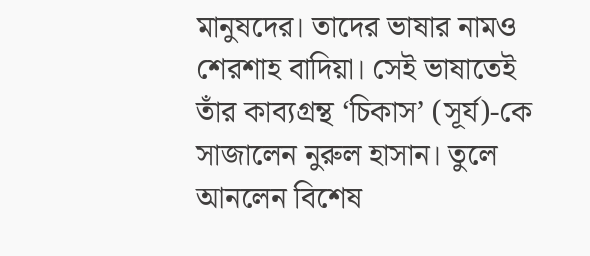মানুষদের। তাদের ভাষার নামও শেরশাহ বাদিয়া। সেই ভাষাতেই তাঁর কাব্যগ্রন্থ ‘চিকাস’ (সূর্য)-কে সাজালেন নুরুল হাসান। তুলে আনলেন বিশেষ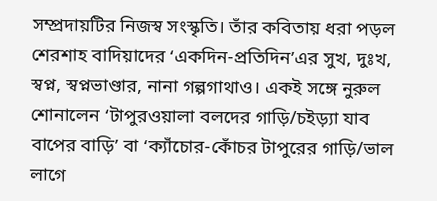সম্প্রদায়টির নিজস্ব সংস্কৃতি। তাঁর কবিতায় ধরা পড়ল শেরশাহ বাদিয়াদের ‘একদিন-প্রতিদিন’এর সুখ, দুঃখ, স্বপ্ন, স্বপ্নভাণ্ডার, নানা গল্পগাথাও। একই সঙ্গে নুরুল শোনালেন ‘টাপুরওয়ালা বলদের গাড়ি/চইড়্যা যাব বাপের বাড়ি’ বা ‘ক্যাঁচোর-কোঁচর টাপুরের গাড়ি/ভাল লাগে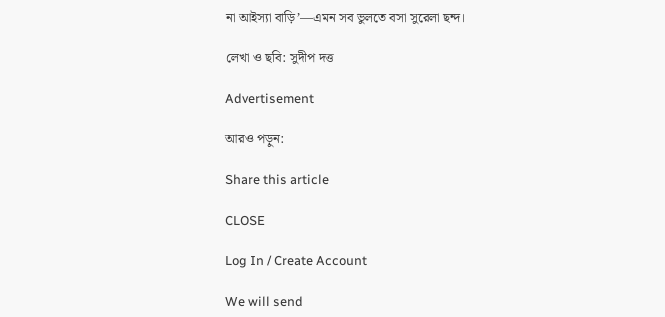না আইস্যা বাড়ি’—এমন সব ভুলতে বসা সুরেলা ছন্দ।

লেখা ও ছবি: সুদীপ দত্ত

Advertisement

আরও পড়ুন:

Share this article

CLOSE

Log In / Create Account

We will send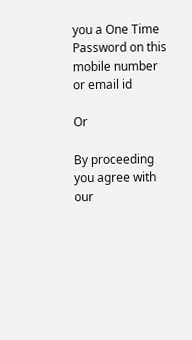you a One Time Password on this mobile number or email id

Or

By proceeding you agree with our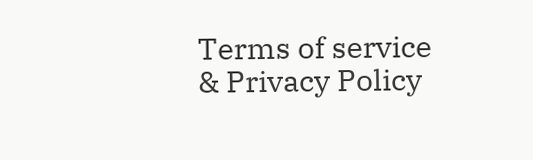Terms of service & Privacy Policy